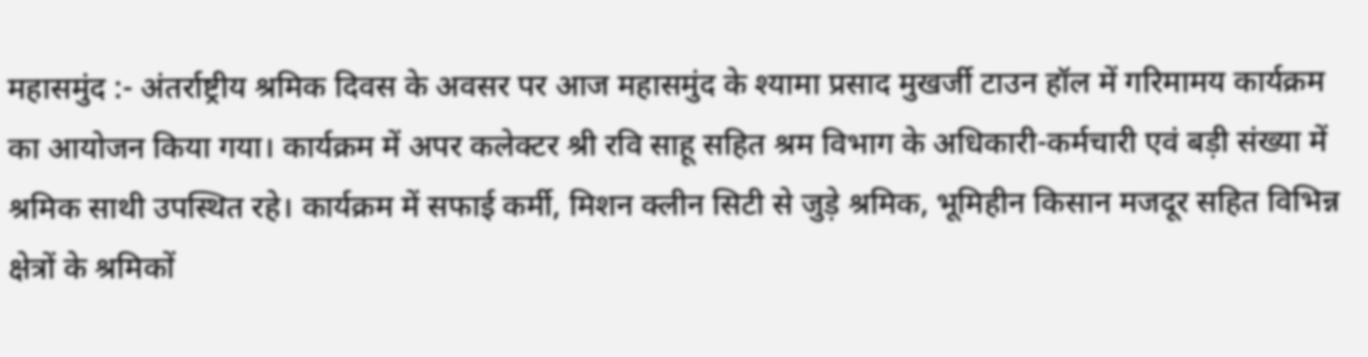महासमुंद :- अंतर्राष्ट्रीय श्रमिक दिवस के अवसर पर आज महासमुंद के श्यामा प्रसाद मुखर्जी टाउन हॉल में गरिमामय कार्यक्रम का आयोजन किया गया। कार्यक्रम में अपर कलेक्टर श्री रवि साहू सहित श्रम विभाग के अधिकारी-कर्मचारी एवं बड़ी संख्या में श्रमिक साथी उपस्थित रहे। कार्यक्रम में सफाई कर्मी, मिशन क्लीन सिटी से जुड़े श्रमिक, भूमिहीन किसान मजदूर सहित विभिन्न क्षेत्रों के श्रमिकों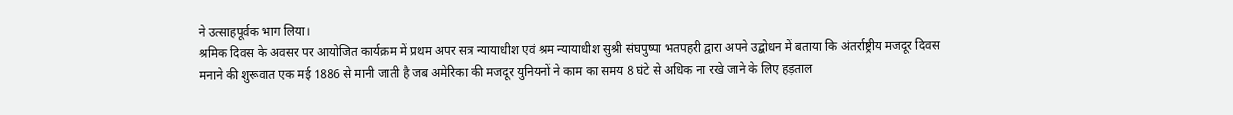ने उत्साहपूर्वक भाग लिया।
श्रमिक दिवस के अवसर पर आयोजित कार्यक्रम में प्रथम अपर सत्र न्यायाधीश एवं श्रम न्यायाधीश सुश्री संघपुष्पा भतपहरी द्वारा अपने उद्बोधन में बताया कि अंतर्राष्ट्रीय मजदूर दिवस मनाने की शुरूवात एक मई 1886 से मानी जाती है जब अमेरिका की मजदूर युनियनों ने काम का समय 8 घंटे से अधिक ना रखे जाने के लिए हड़ताल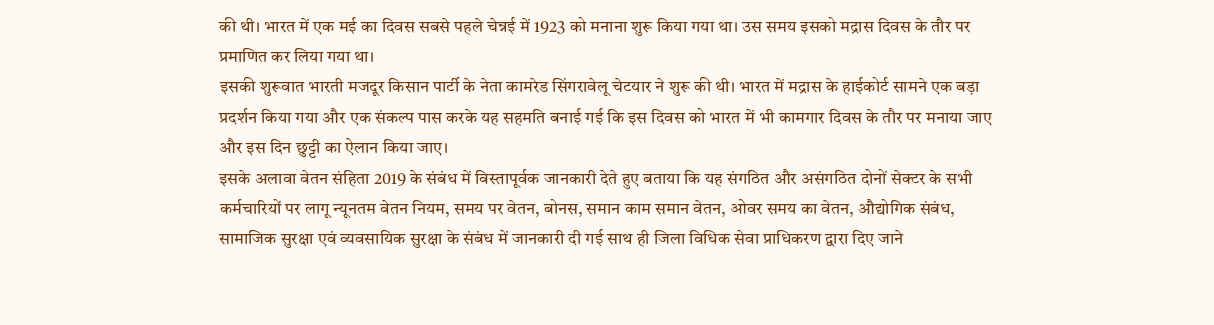की थी। भारत में एक मई का दिवस सबसे पहले चेन्नई में 1923 को मनाना शुरू किया गया था। उस समय इसको मद्रास दिवस के तौर पर प्रमाणित कर लिया गया था।
इसकी शुरूवात भारती मजदूर किसान पार्टी के नेता कामरेड सिंगरावेलू चेटयार ने शुरू की थी। भारत में मद्रास के हाईकोर्ट सामने एक बड़ा प्रदर्शन किया गया और एक संकल्प पास करके यह सहमति बनाई गई कि इस दिवस को भारत में भी कामगार दिवस के तौर पर मनाया जाए और इस दिन छुट्टी का ऐलान किया जाए।
इसके अलावा वेतन संहिता 2019 के संबंध में विस्तापूर्वक जानकारी देते हुए बताया कि यह संगठित और असंगठित दोनों सेक्टर के सभी कर्मचारियों पर लागू न्यूनतम वेतन नियम, समय पर वेतन, बोनस, समान काम समान वेतन, ओवर समय का वेतन, औद्योगिक संबंध, सामाजिक सुरक्षा एवं व्यवसायिक सुरक्षा के संबंध में जानकारी दी गई साथ ही जिला विधिक सेवा प्राधिकरण द्वारा दिए जाने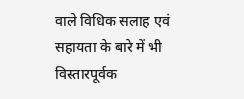वाले विधिक सलाह एवं सहायता के बारे में भी विस्तारपूर्वक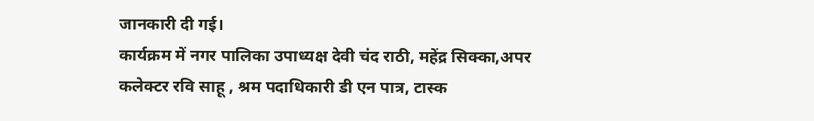जानकारी दी गई।
कार्यक्रम में नगर पालिका उपाध्यक्ष देवी चंद राठी, महेंद्र सिक्का,अपर कलेक्टर रवि साहू , श्रम पदाधिकारी डी एन पात्र, टास्क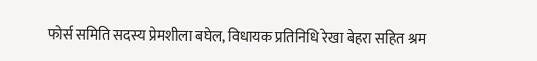फोर्स समिति सदस्य प्रेमशीला बघेल, विधायक प्रतिनिधि रेखा बेहरा सहित श्रम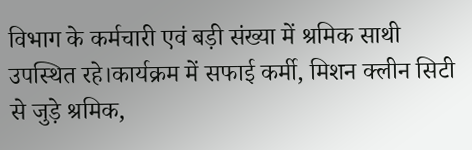विभाग के कर्मचारी एवं बड़ी संख्या में श्रमिक साथी उपस्थित रहे।कार्यक्रम में सफाई कर्मी, मिशन क्लीन सिटी से जुड़े श्रमिक,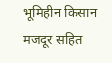भूमिहीन किसान मजदूर सहित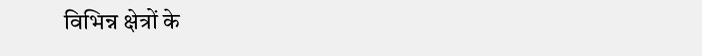विभिन्न क्षेत्रों के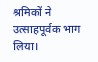श्रमिकों ने उत्साहपूर्वक भाग लिया।